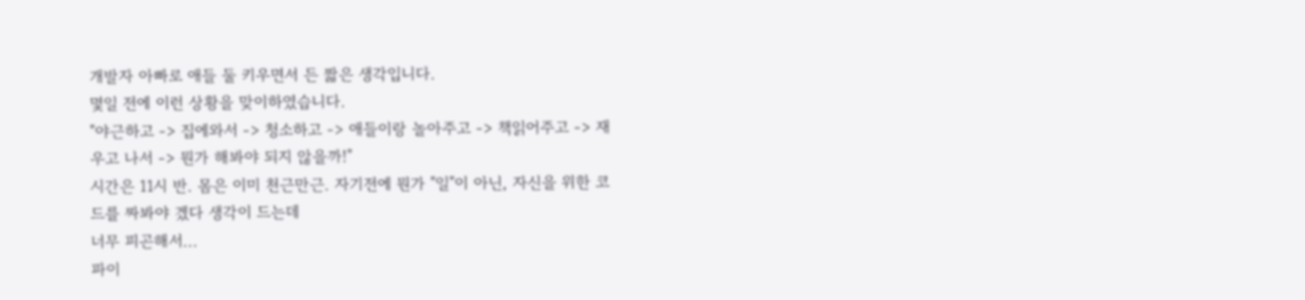개발자 아빠로 애들 둘 키우면서 든 짧은 생각입니다.
몇일 전에 이런 상황을 맞이하였습니다.
"야근하고 -> 집에와서 -> 청소하고 -> 애들이랑 놀아주고 -> 책읽어주고 -> 재우고 나서 -> 뭔가 해봐야 되지 않을까!"
시간은 11시 반. 몸은 이미 천근만근. 자기전에 뭔가 "일"이 아닌, 자신을 위한 코드를 짜봐야 겠다 생각이 드는데
너무 피곤해서...
파이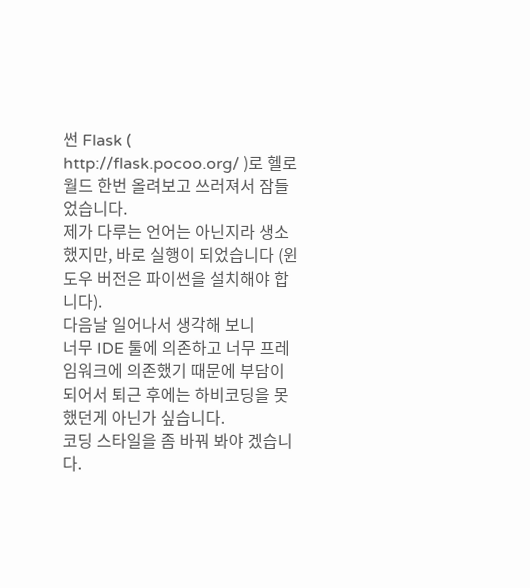썬 Flask ( http://flask.pocoo.org/ )로 헬로월드 한번 올려보고 쓰러져서 잠들었습니다.
제가 다루는 언어는 아닌지라 생소했지만, 바로 실행이 되었습니다 (윈도우 버전은 파이썬을 설치해야 합니다).
다음날 일어나서 생각해 보니
너무 IDE 툴에 의존하고 너무 프레임워크에 의존했기 때문에 부담이 되어서 퇴근 후에는 하비코딩을 못했던게 아닌가 싶습니다.
코딩 스타일을 좀 바꿔 봐야 겠습니다.